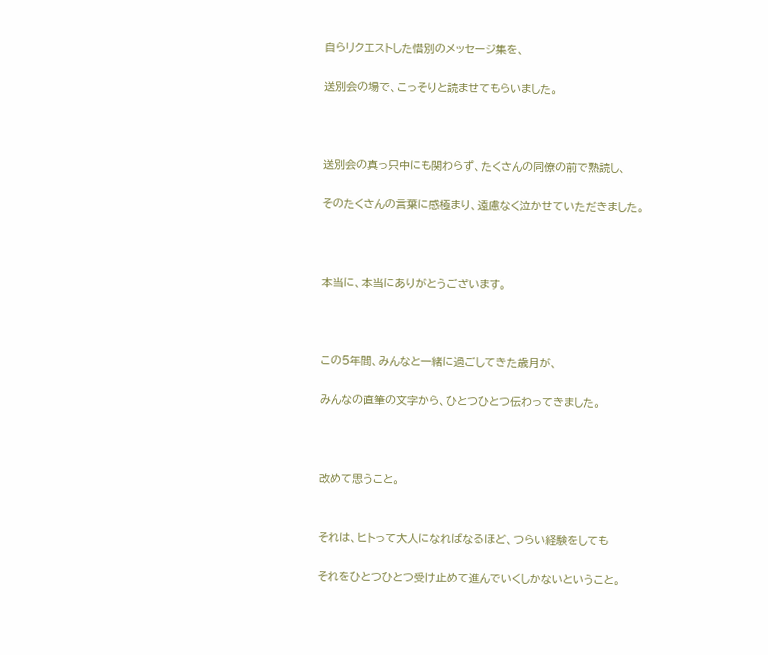自らリクエストした惜別のメッセージ集を、

送別会の場で、こっそりと読ませてもらいました。



送別会の真っ只中にも関わらず、たくさんの同僚の前で熟読し、

そのたくさんの言葉に感極まり、遠慮なく泣かせていただきました。



本当に、本当にありがとうございます。



この5年間、みんなと一緒に過ごしてきた歳月が、

みんなの直筆の文字から、ひとつひとつ伝わってきました。



改めて思うこと。


それは、ヒトって大人になればなるほど、つらい経験をしても

それをひとつひとつ受け止めて進んでいくしかないということ。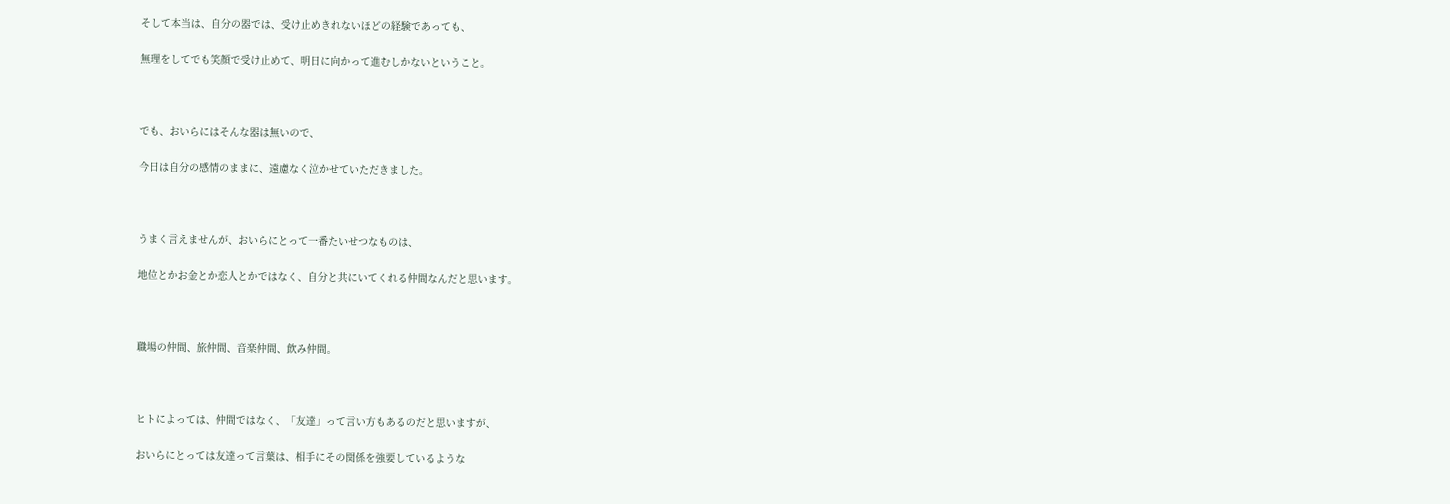そして本当は、自分の器では、受け止めきれないほどの経験であっても、

無理をしてでも笑顔で受け止めて、明日に向かって進むしかないということ。



でも、おいらにはそんな器は無いので、

今日は自分の感情のままに、遠慮なく泣かせていただきました。



うまく言えませんが、おいらにとって一番たいせつなものは、

地位とかお金とか恋人とかではなく、自分と共にいてくれる仲間なんだと思います。



職場の仲間、旅仲間、音楽仲間、飲み仲間。



ヒトによっては、仲間ではなく、「友達」って言い方もあるのだと思いますが、

おいらにとっては友達って言葉は、相手にその関係を強要しているような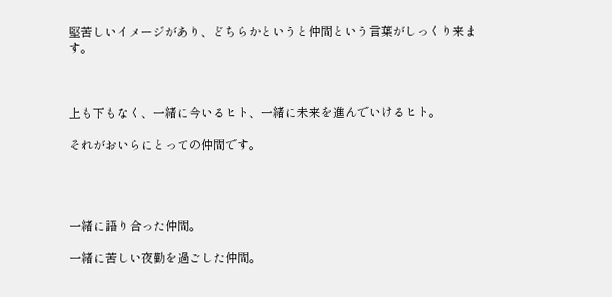堅苦しいイメージがあり、どちらかというと仲間という言葉がしっくり来ます。



上も下もなく、一緒に今いるヒト、一緒に未来を進んでいけるヒト。

それがおいらにとっての仲間です。




一緒に語り合った仲間。

一緒に苦しい夜勤を過ごした仲間。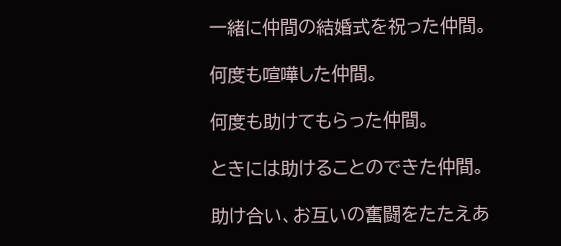一緒に仲間の結婚式を祝った仲間。

何度も喧嘩した仲間。

何度も助けてもらった仲間。

ときには助けることのできた仲間。

助け合い、お互いの奮闘をたたえあ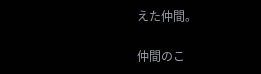えた仲間。

仲間のこ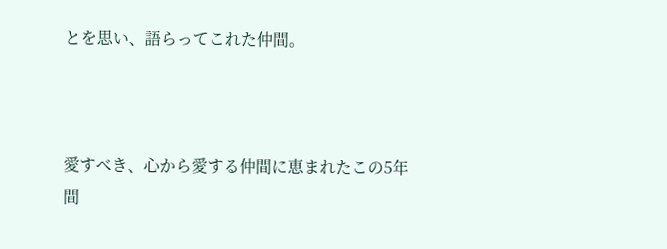とを思い、語らってこれた仲間。



愛すべき、心から愛する仲間に恵まれたこの5年間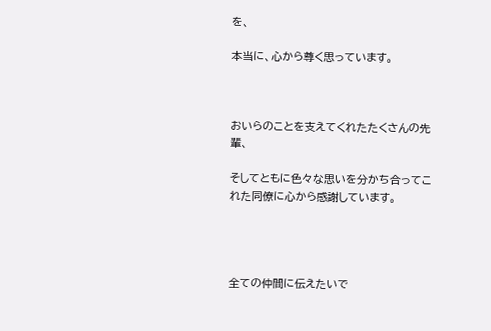を、

本当に、心から尊く思っています。



おいらのことを支えてくれたたくさんの先輩、

そしてともに色々な思いを分かち合ってこれた同僚に心から感謝しています。




全ての仲間に伝えたいで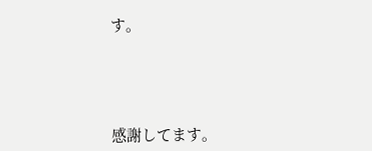す。




感謝してます。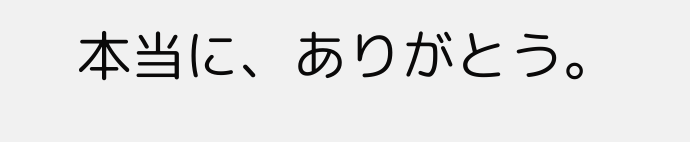本当に、ありがとう。